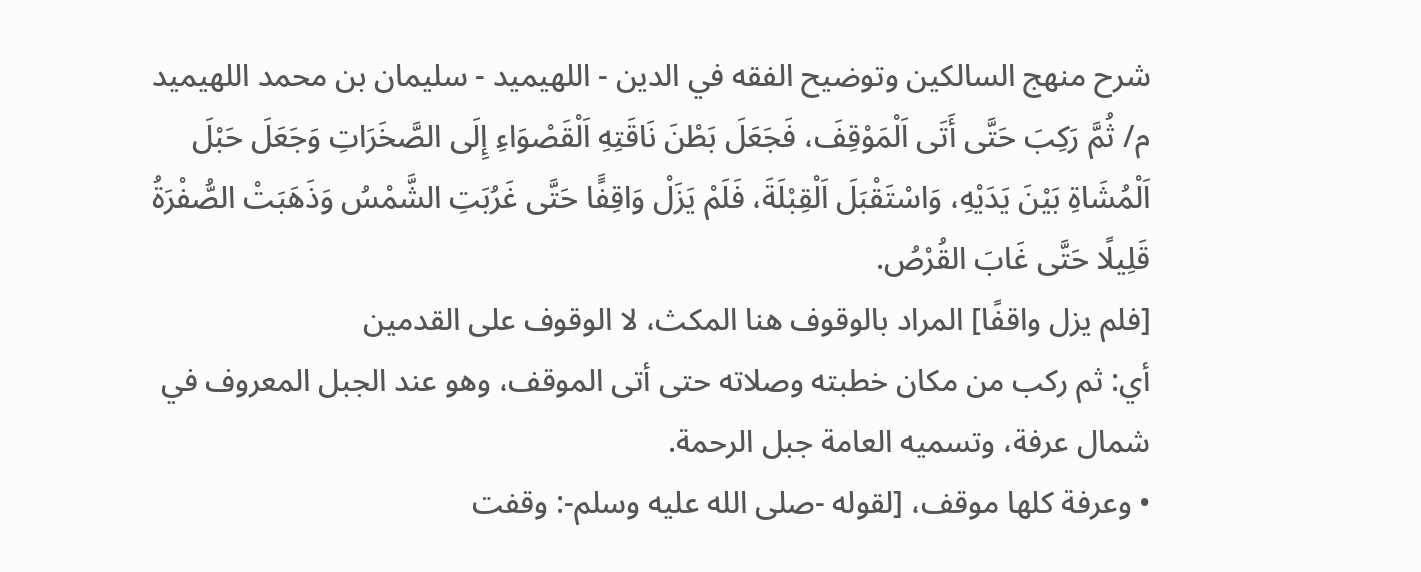شرح منهج السالكين وتوضيح الفقه في الدين - اللهيميد - سليمان بن محمد اللهيميد
م/ ثُمَّ رَكِبَ حَتَّى أَتَى اَلْمَوْقِفَ، فَجَعَلَ بَطْنَ نَاقَتِهِ اَلْقَصْوَاءِ إِلَى الصَّخَرَاتِ وَجَعَلَ حَبْلَ اَلْمُشَاةِ بَيْنَ يَدَيْهِ، وَاسْتَقْبَلَ اَلْقِبْلَةَ، فَلَمْ يَزَلْ وَاقِفًَا حَتَّى غَرُبَتِ الشَّمْسُ وَذَهَبَتْ الصُّفْرَةُ قَلِيلًا حَتَّى غَابَ القُرْصُ.
[فلم يزل واقفًا] المراد بالوقوف هنا المكث، لا الوقوف على القدمين
أي: ثم ركب من مكان خطبته وصلاته حتى أتى الموقف، وهو عند الجبل المعروف في شمال عرفة، وتسميه العامة جبل الرحمة.
• وعرفة كلها موقف، [لقوله -صلى الله عليه وسلم-: وقفت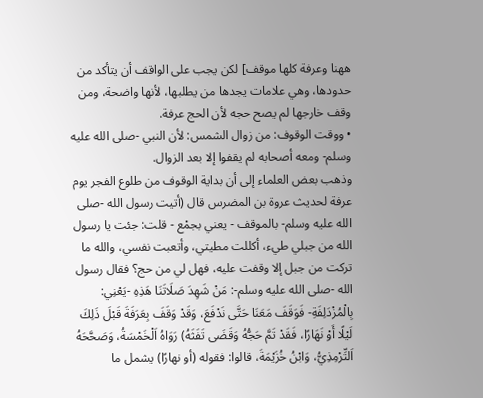ههنا وعرفة كلها موقف] لكن يجب على الواقف أن يتأكد من حدودها، وهي علامات يجدها من يطلبها، لأنها واضحة، ومن وقف خارجها لم يصح حجه لأن الحج عرفة.
• ووقت الوقوف: من زوال الشمس: لأن النبي -صلى الله عليه وسلم- ومعه أصحابه لم يقفوا إلا بعد الزوال.
وذهب بعض العلماء إلى أن بداية الوقوف من طلوع الفجر يوم عرفة لحديث عروة بن المضرس قال (أتيت رسول الله -صلى الله عليه وسلم- بالموقف - يعني بجمْع - قلت: جئت يا رسول الله من جبلي طيء، أكللت مطيتي، وأتعبت نفسي، والله ما تركت من جبل إلا وقفت عليه، فهل لي من حج؟ فقال رسول الله -صلى الله عليه وسلم-: مَنْ شَهِدَ صَلَاتَنَا هَذِهِ -يَعْنِي: بِالْمُزْدَلِفَةِ- فَوَقَفَ مَعَنَا حَتَّى نَدْفَعَ، وَقَدْ وَقَفَ بِعَرَفَةَ قَبْلَ ذَلِكَ لَيْلًا أَوْ نَهَارًا، فَقَدْ تَمَّ حَجُّهُ وَقَضَى تَفَثَهُ) رَوَاهُ اَلْخَمْسَةُ، وَصَحَّحَهُ اَلتِّرْمِذِيُّ، وَابْنُ خُزَيْمَةَ، قالوا: فقوله (أو نهارًا) يشمل ما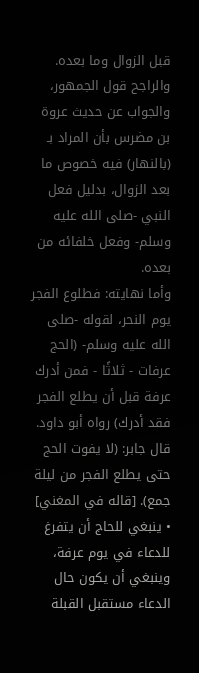قبل الزوال وما بعده.
والراجح قول الجمهور، والجواب عن حديث عروة بن مضرس بأن المراد بـ (بالنهار) فيه خصوص ما بعد الزوال، بدليل فعل النبي -صلى الله عليه وسلم- وفعل خلفائه من بعده.
وأما نهايته: فطلوع الفجر يوم النحر، لقوله -صلى الله عليه وسلم- (الحج عرفات - ثلاثًا - فمن أدرك عرفة قبل أن يطلع الفجر فقد أدرك) رواه أبو داود.
قال جابر: (لا يفوت الحج حتى يطلع الفجر من ليلة جمع). [قاله في المغني]
• ينبغي للحاج أن يتفرغ للدعاء في يوم عرفة، وينبغي أن يكون حال الدعاء مستقبل القبلة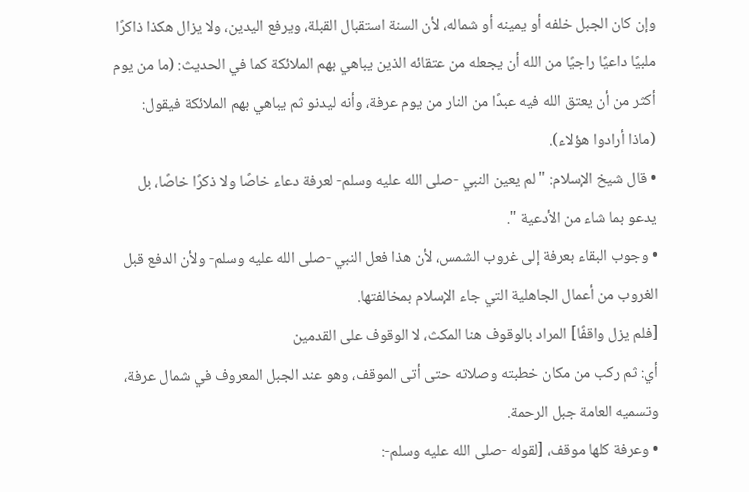وإن كان الجبل خلفه أو يمينه أو شماله، لأن السنة استقبال القبلة، ويرفع اليدين، ولا يزال هكذا ذاكرًا ملبيًا داعيًا راجيًا من الله أن يجعله من عتقائه الذين يباهي بهم الملائكة كما في الحديث: (ما من يوم أكثر من أن يعتق الله فيه عبدًا من النار من يوم عرفة، وأنه ليدنو ثم يباهي بهم الملائكة فيقول: (ماذا أرادوا هؤلاء).
• قال شيخ الإسلام: "لم يعين النبي -صلى الله عليه وسلم- لعرفة دعاء خاصًا ولا ذكرًا خاصًا، بل يدعو بما شاء من الأدعية ".
• وجوب البقاء بعرفة إلى غروب الشمس، لأن هذا فعل النبي -صلى الله عليه وسلم- ولأن الدفع قبل الغروب من أعمال الجاهلية التي جاء الإسلام بمخالفتها.
[فلم يزل واقفًا] المراد بالوقوف هنا المكث، لا الوقوف على القدمين
أي: ثم ركب من مكان خطبته وصلاته حتى أتى الموقف، وهو عند الجبل المعروف في شمال عرفة، وتسميه العامة جبل الرحمة.
• وعرفة كلها موقف، [لقوله -صلى الله عليه وسلم-: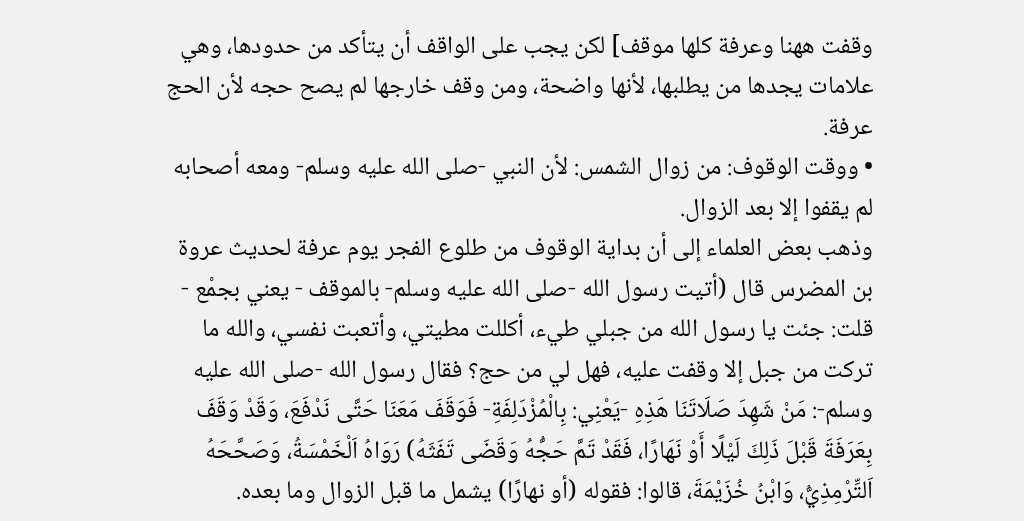وقفت ههنا وعرفة كلها موقف] لكن يجب على الواقف أن يتأكد من حدودها، وهي علامات يجدها من يطلبها، لأنها واضحة، ومن وقف خارجها لم يصح حجه لأن الحج عرفة.
• ووقت الوقوف: من زوال الشمس: لأن النبي -صلى الله عليه وسلم- ومعه أصحابه لم يقفوا إلا بعد الزوال.
وذهب بعض العلماء إلى أن بداية الوقوف من طلوع الفجر يوم عرفة لحديث عروة بن المضرس قال (أتيت رسول الله -صلى الله عليه وسلم- بالموقف - يعني بجمْع - قلت: جئت يا رسول الله من جبلي طيء، أكللت مطيتي، وأتعبت نفسي، والله ما تركت من جبل إلا وقفت عليه، فهل لي من حج؟ فقال رسول الله -صلى الله عليه وسلم-: مَنْ شَهِدَ صَلَاتَنَا هَذِهِ -يَعْنِي: بِالْمُزْدَلِفَةِ- فَوَقَفَ مَعَنَا حَتَّى نَدْفَعَ، وَقَدْ وَقَفَ بِعَرَفَةَ قَبْلَ ذَلِكَ لَيْلًا أَوْ نَهَارًا، فَقَدْ تَمَّ حَجُّهُ وَقَضَى تَفَثَهُ) رَوَاهُ اَلْخَمْسَةُ، وَصَحَّحَهُ اَلتِّرْمِذِيُّ، وَابْنُ خُزَيْمَةَ، قالوا: فقوله (أو نهارًا) يشمل ما قبل الزوال وما بعده.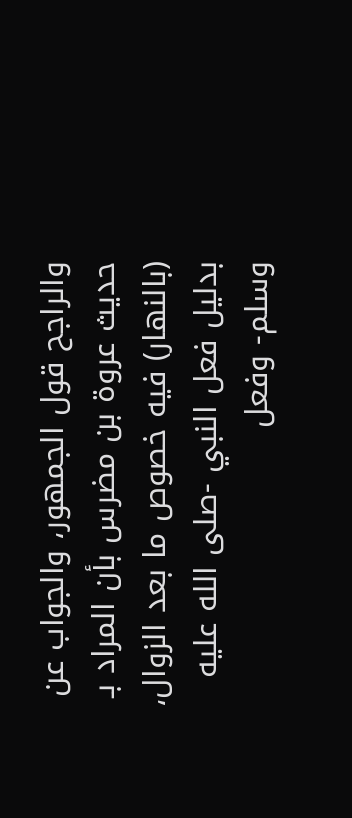والراجح قول الجمهور، والجواب عن حديث عروة بن مضرس بأن المراد بـ (بالنهار) فيه خصوص ما بعد الزوال، بدليل فعل النبي -صلى الله عليه وسلم- وفعل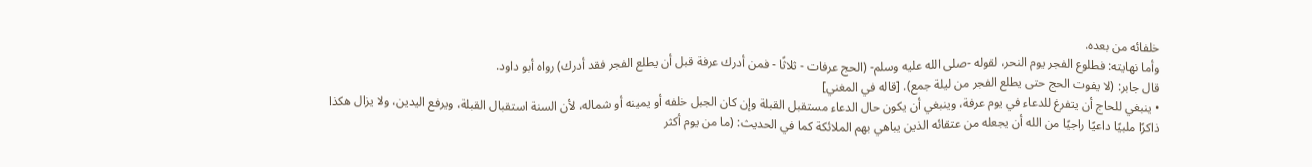خلفائه من بعده.
وأما نهايته: فطلوع الفجر يوم النحر، لقوله -صلى الله عليه وسلم- (الحج عرفات - ثلاثًا - فمن أدرك عرفة قبل أن يطلع الفجر فقد أدرك) رواه أبو داود.
قال جابر: (لا يفوت الحج حتى يطلع الفجر من ليلة جمع). [قاله في المغني]
• ينبغي للحاج أن يتفرغ للدعاء في يوم عرفة، وينبغي أن يكون حال الدعاء مستقبل القبلة وإن كان الجبل خلفه أو يمينه أو شماله، لأن السنة استقبال القبلة، ويرفع اليدين، ولا يزال هكذا ذاكرًا ملبيًا داعيًا راجيًا من الله أن يجعله من عتقائه الذين يباهي بهم الملائكة كما في الحديث: (ما من يوم أكثر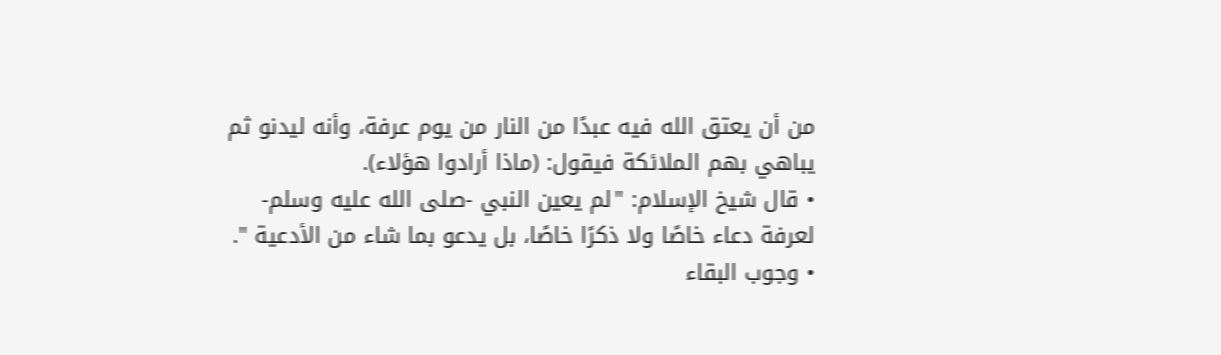من أن يعتق الله فيه عبدًا من النار من يوم عرفة، وأنه ليدنو ثم يباهي بهم الملائكة فيقول: (ماذا أرادوا هؤلاء).
• قال شيخ الإسلام: "لم يعين النبي -صلى الله عليه وسلم- لعرفة دعاء خاصًا ولا ذكرًا خاصًا، بل يدعو بما شاء من الأدعية ".
• وجوب البقاء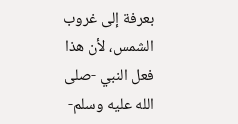بعرفة إلى غروب الشمس، لأن هذا فعل النبي -صلى الله عليه وسلم-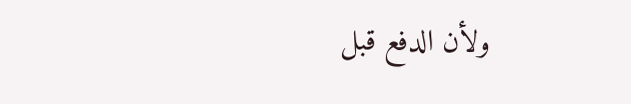ولأن الدفع قبل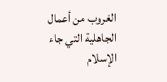الغروب من أعمال الجاهلية التي جاء الإسلام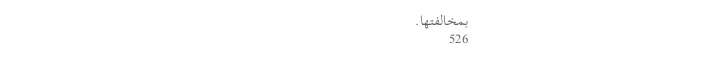بمخالفتها.
526